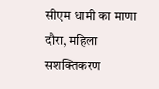सीएम धामी का माणा दौरा, महिला सशक्तिकरण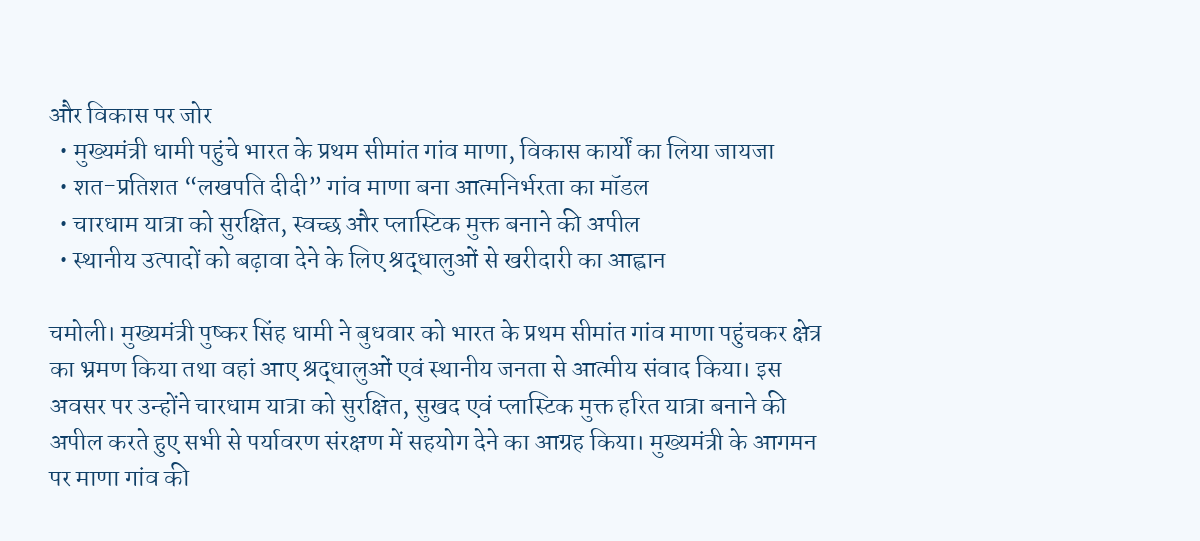और विकास पर जोर
  • मुख्यमंत्री धामी पहुंचे भारत के प्रथम सीमांत गांव माणा, विकास कार्यों का लिया जायजा
  • शत-प्रतिशत “लखपति दीदी” गांव माणा बना आत्मनिर्भरता का मॉडल
  • चारधाम यात्रा को सुरक्षित, स्वच्छ और प्लास्टिक मुक्त बनाने की अपील
  • स्थानीय उत्पादों को बढ़ावा देने के लिए श्रद्धालुओं से खरीदारी का आह्वान

चमोली। मुख्यमंत्री पुष्कर सिंह धामी ने बुधवार को भारत के प्रथम सीमांत गांव माणा पहुंचकर क्षेत्र का भ्रमण किया तथा वहां आए श्रद्धालुओं एवं स्थानीय जनता से आत्मीय संवाद किया। इस अवसर पर उन्होंने चारधाम यात्रा को सुरक्षित, सुखद एवं प्लास्टिक मुक्त हरित यात्रा बनाने की अपील करते हुए सभी से पर्यावरण संरक्षण में सहयोग देने का आग्रह किया। मुख्यमंत्री के आगमन पर माणा गांव की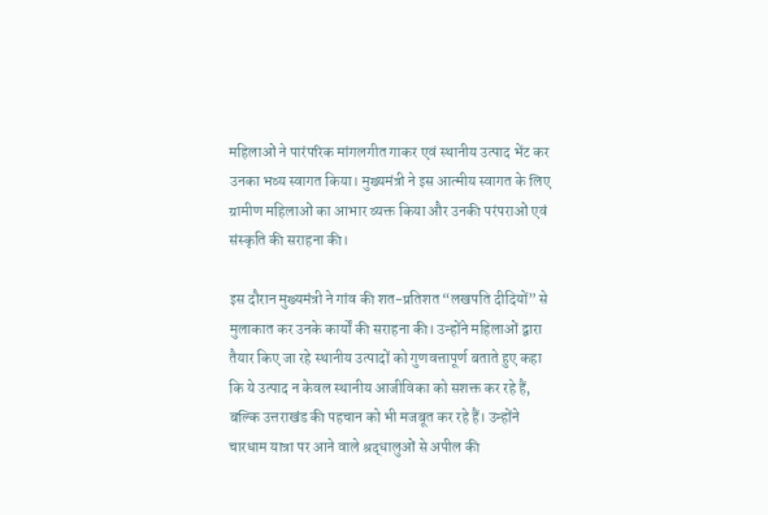महिलाओं ने पारंपरिक मांगलगीत गाकर एवं स्थानीय उत्पाद भेंट कर उनका भव्य स्वागत किया। मुख्यमंत्री ने इस आत्मीय स्वागत के लिए ग्रामीण महिलाओं का आभार व्यक्त किया और उनकी परंपराओं एवं संस्कृति की सराहना की।

इस दौरान मुख्यमंत्री ने गांव की शत-प्रतिशत “लखपति दीदियों” से मुलाकात कर उनके कार्यों की सराहना की। उन्होंने महिलाओं द्वारा तैयार किए जा रहे स्थानीय उत्पादों को गुणवत्तापूर्ण बताते हुए कहा कि ये उत्पाद न केवल स्थानीय आजीविका को सशक्त कर रहे हैं, बल्कि उत्तराखंड की पहचान को भी मजबूत कर रहे हैं। उन्होंने चारधाम यात्रा पर आने वाले श्रद्धालुओं से अपील की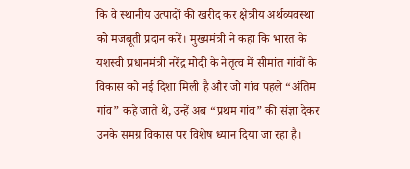कि वे स्थानीय उत्पादों की खरीद कर क्षेत्रीय अर्थव्यवस्था को मजबूती प्रदान करें। मुख्यमंत्री ने कहा कि भारत के यशस्वी प्रधानमंत्री नरेंद्र मोदी के नेतृत्व में सीमांत गांवों के विकास को नई दिशा मिली है और जो गांव पहले “अंतिम गांव” कहे जाते थे, उन्हें अब “प्रथम गांव” की संज्ञा देकर उनके समग्र विकास पर विशेष ध्यान दिया जा रहा है।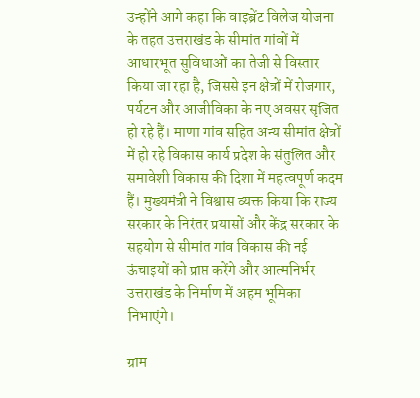उन्होंने आगे कहा कि वाइब्रेंट विलेज योजना के तहत उत्तराखंड के सीमांत गांवों में आधारभूत सुविधाओं का तेजी से विस्तार किया जा रहा है, जिससे इन क्षेत्रों में रोजगार, पर्यटन और आजीविका के नए अवसर सृजित हो रहे हैं। माणा गांव सहित अन्य सीमांत क्षेत्रों में हो रहे विकास कार्य प्रदेश के संतुलित और समावेशी विकास की दिशा में महत्वपूर्ण कदम हैं। मुख्यमंत्री ने विश्वास व्यक्त किया कि राज्य सरकार के निरंतर प्रयासों और केंद्र सरकार के सहयोग से सीमांत गांव विकास की नई ऊंचाइयों को प्राप्त करेंगे और आत्मनिर्भर उत्तराखंड के निर्माण में अहम भूमिका निभाएंगे।

ग्राम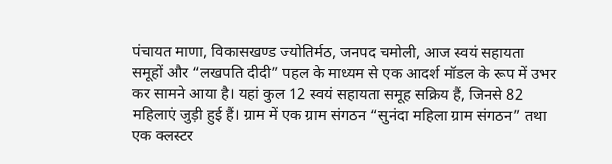पंचायत माणा, विकासखण्ड ज्योतिर्मठ, जनपद चमोली, आज स्वयं सहायता समूहों और “लखपति दीदी” पहल के माध्यम से एक आदर्श मॉडल के रूप में उभर कर सामने आया है। यहां कुल 12 स्वयं सहायता समूह सक्रिय हैं, जिनसे 82 महिलाएं जुड़ी हुई हैं। ग्राम में एक ग्राम संगठन “सुनंदा महिला ग्राम संगठन” तथा एक क्लस्टर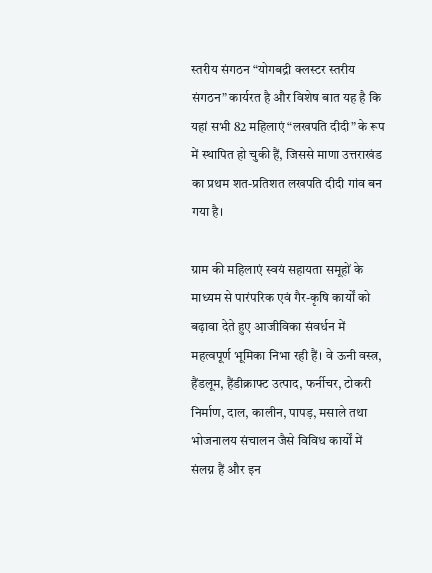स्तरीय संगठन “योगबद्री क्लस्टर स्तरीय संगठन” कार्यरत है और विशेष बात यह है कि यहां सभी 82 महिलाएं “लखपति दीदी” के रूप में स्थापित हो चुकी हैं, जिससे माणा उत्तराखंड का प्रथम शत-प्रतिशत लखपति दीदी गांव बन गया है।

ग्राम की महिलाएं स्वयं सहायता समूहों के माध्यम से पारंपरिक एवं गैर-कृषि कार्यों को बढ़ावा देते हुए आजीविका संवर्धन में महत्वपूर्ण भूमिका निभा रही हैं। वे ऊनी वस्त्र, हैंडलूम, हैंडीक्राफ्ट उत्पाद, फर्नीचर, टोकरी निर्माण, दाल, कालीन, पापड़, मसाले तथा भोजनालय संचालन जैसे विविध कार्यों में संलग्न हैं और इन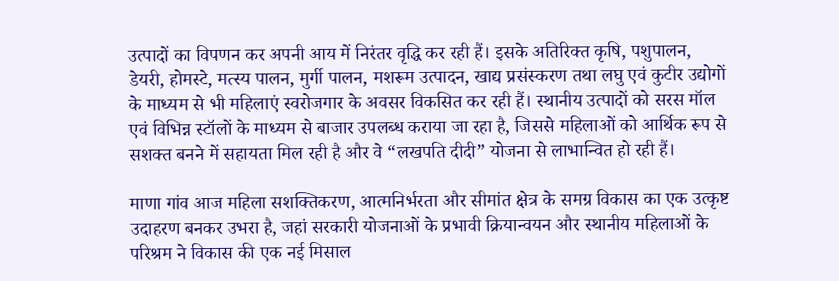उत्पादों का विपणन कर अपनी आय में निरंतर वृद्धि कर रही हैं। इसके अतिरिक्त कृषि, पशुपालन, डेयरी, होमस्टे, मत्स्य पालन, मुर्गी पालन, मशरूम उत्पादन, खाद्य प्रसंस्करण तथा लघु एवं कुटीर उद्योगों के माध्यम से भी महिलाएं स्वरोजगार के अवसर विकसित कर रही हैं। स्थानीय उत्पादों को सरस मॉल एवं विभिन्न स्टॉलों के माध्यम से बाजार उपलब्ध कराया जा रहा है, जिससे महिलाओं को आर्थिक रूप से सशक्त बनने में सहायता मिल रही है और वे “लखपति दीदी” योजना से लाभान्वित हो रही हैं।

माणा गांव आज महिला सशक्तिकरण, आत्मनिर्भरता और सीमांत क्षेत्र के समग्र विकास का एक उत्कृष्ट उदाहरण बनकर उभरा है, जहां सरकारी योजनाओं के प्रभावी क्रियान्वयन और स्थानीय महिलाओं के परिश्रम ने विकास की एक नई मिसाल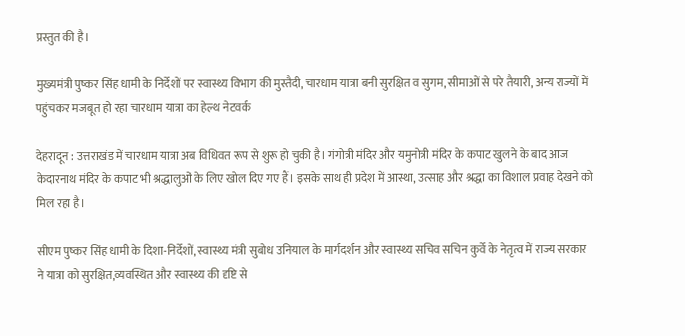प्रस्तुत की है।

मुख्यमंत्री पुष्कर सिंह धामी के निर्देशों पर स्वास्थ्य विभाग की मुस्तैदी, चारधाम यात्रा बनी सुरक्षित व सुगम, सीमाओं से परे तैयारी, अन्य राज्यों में पहुंचकर मजबूत हो रहा चारधाम यात्रा का हेल्थ नेटवर्क

देहरादून : उत्तराखंड में चारधाम यात्रा अब विधिवत रूप से शुरू हो चुकी है। गंगोत्री मंदिर और यमुनोत्री मंदिर के कपाट खुलने के बाद आज केदारनाथ मंदिर के कपाट भी श्रद्धालुओं के लिए खोल दिए गए हैं। इसके साथ ही प्रदेश में आस्था, उत्साह और श्रद्धा का विशाल प्रवाह देखने को मिल रहा है।

सीएम पुष्कर सिंह धामी के दिशा-निर्देशों, स्वास्थ्य मंत्री सुबोध उनियाल के मार्गदर्शन और स्वास्थ्य सचिव सचिन कुर्वे के नेतृत्व में राज्य सरकार ने यात्रा को सुरक्षित,व्यवस्थित और स्वास्थ्य की दृष्टि से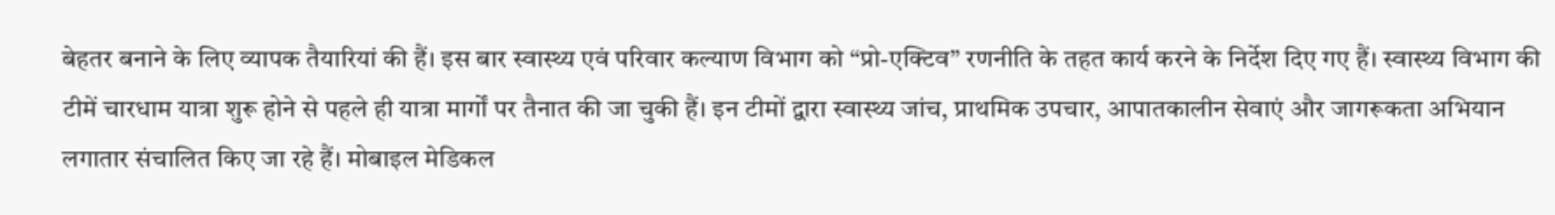बेहतर बनाने के लिए व्यापक तैयारियां की हैं। इस बार स्वास्थ्य एवं परिवार कल्याण विभाग को “प्रो-एक्टिव” रणनीति के तहत कार्य करने के निर्देश दिए गए हैं। स्वास्थ्य विभाग की टीमें चारधाम यात्रा शुरू होने से पहले ही यात्रा मार्गों पर तैनात की जा चुकी हैं। इन टीमों द्वारा स्वास्थ्य जांच, प्राथमिक उपचार, आपातकालीन सेवाएं और जागरूकता अभियान लगातार संचालित किए जा रहे हैं। मोबाइल मेडिकल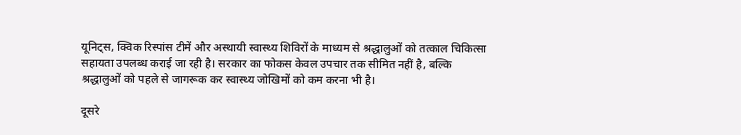यूनिट्स, क्विक रिस्पांस टीमें और अस्थायी स्वास्थ्य शिविरों के माध्यम से श्रद्धालुओं को तत्काल चिकित्सा सहायता उपलब्ध कराई जा रही है। सरकार का फोकस केवल उपचार तक सीमित नहीं है, बल्कि श्रद्धालुओं को पहले से जागरूक कर स्वास्थ्य जोखिमों को कम करना भी है।

दूसरे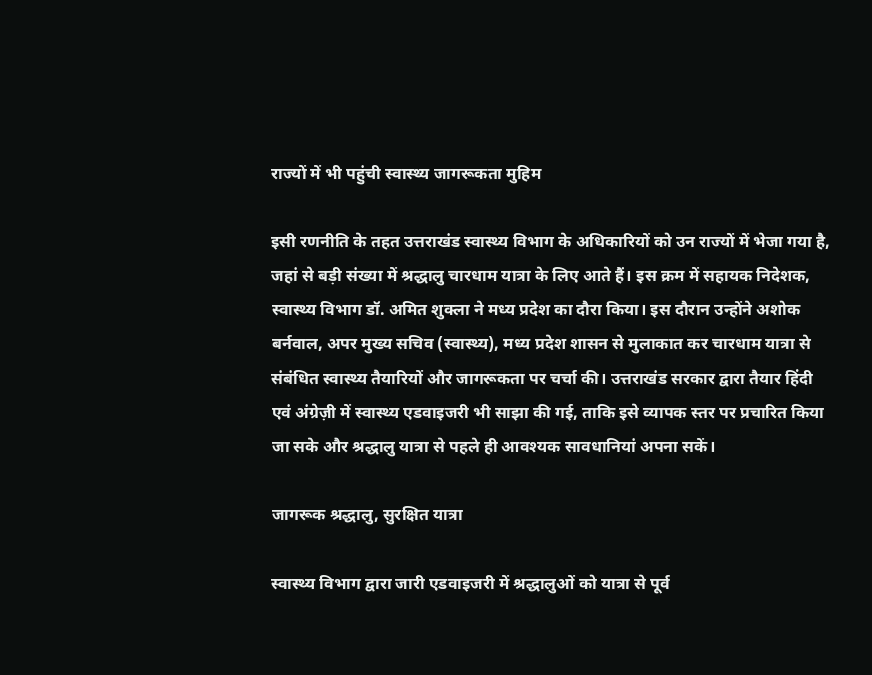राज्यों में भी पहुंची स्वास्थ्य जागरूकता मुहिम

इसी रणनीति के तहत उत्तराखंड स्वास्थ्य विभाग के अधिकारियों को उन राज्यों में भेजा गया है, जहां से बड़ी संख्या में श्रद्धालु चारधाम यात्रा के लिए आते हैं। इस क्रम में सहायक निदेशक, स्वास्थ्य विभाग डॉ. अमित शुक्ला ने मध्य प्रदेश का दौरा किया। इस दौरान उन्होंने अशोक बर्नवाल, अपर मुख्य सचिव (स्वास्थ्य), मध्य प्रदेश शासन से मुलाकात कर चारधाम यात्रा से संबंधित स्वास्थ्य तैयारियों और जागरूकता पर चर्चा की। उत्तराखंड सरकार द्वारा तैयार हिंदी एवं अंग्रेज़ी में स्वास्थ्य एडवाइजरी भी साझा की गई, ताकि इसे व्यापक स्तर पर प्रचारित किया जा सके और श्रद्धालु यात्रा से पहले ही आवश्यक सावधानियां अपना सकें।

जागरूक श्रद्धालु, सुरक्षित यात्रा

स्वास्थ्य विभाग द्वारा जारी एडवाइजरी में श्रद्धालुओं को यात्रा से पूर्व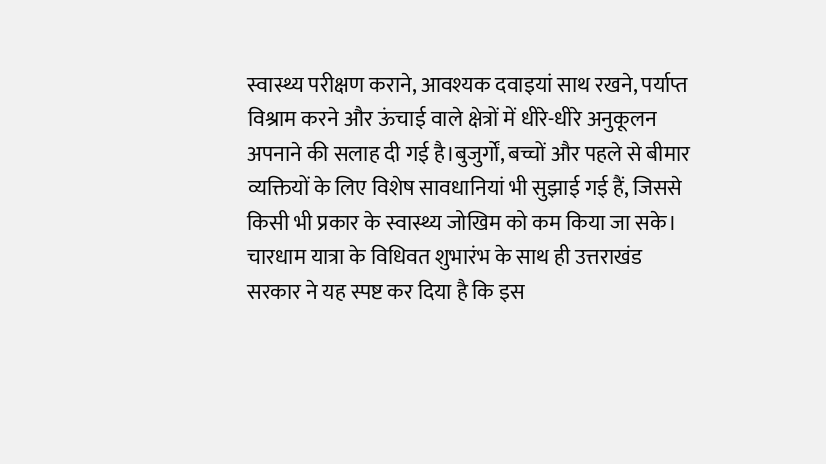स्वास्थ्य परीक्षण कराने, आवश्यक दवाइयां साथ रखने, पर्याप्त विश्राम करने और ऊंचाई वाले क्षेत्रों में धीरे-धीरे अनुकूलन अपनाने की सलाह दी गई है।बुजुर्गों, बच्चों और पहले से बीमार व्यक्तियों के लिए विशेष सावधानियां भी सुझाई गई हैं, जिससे किसी भी प्रकार के स्वास्थ्य जोखिम को कम किया जा सके। चारधाम यात्रा के विधिवत शुभारंभ के साथ ही उत्तराखंड सरकार ने यह स्पष्ट कर दिया है कि इस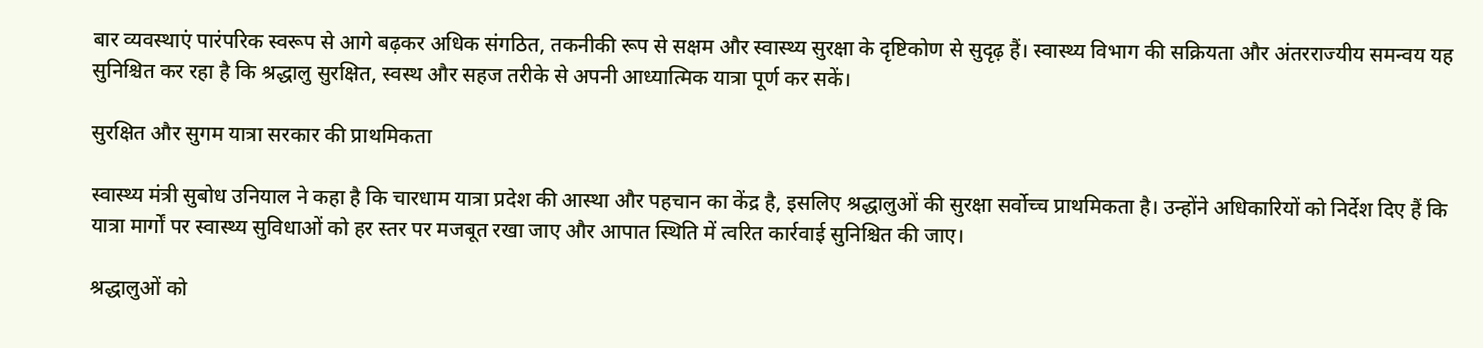बार व्यवस्थाएं पारंपरिक स्वरूप से आगे बढ़कर अधिक संगठित, तकनीकी रूप से सक्षम और स्वास्थ्य सुरक्षा के दृष्टिकोण से सुदृढ़ हैं। स्वास्थ्य विभाग की सक्रियता और अंतरराज्यीय समन्वय यह सुनिश्चित कर रहा है कि श्रद्धालु सुरक्षित, स्वस्थ और सहज तरीके से अपनी आध्यात्मिक यात्रा पूर्ण कर सकें।

सुरक्षित और सुगम यात्रा सरकार की प्राथमिकता

स्वास्थ्य मंत्री सुबोध उनियाल ने कहा है कि चारधाम यात्रा प्रदेश की आस्था और पहचान का केंद्र है, इसलिए श्रद्धालुओं की सुरक्षा सर्वोच्च प्राथमिकता है। उन्होंने अधिकारियों को निर्देश दिए हैं कि यात्रा मार्गों पर स्वास्थ्य सुविधाओं को हर स्तर पर मजबूत रखा जाए और आपात स्थिति में त्वरित कार्रवाई सुनिश्चित की जाए।

श्रद्धालुओं को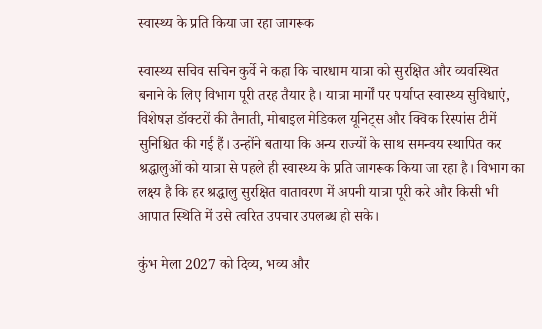स्वास्थ्य के प्रति किया जा रहा जागरूक

स्वास्थ्य सचिव सचिन कुर्वे ने कहा कि चारधाम यात्रा को सुरक्षित और व्यवस्थित बनाने के लिए विभाग पूरी तरह तैयार है। यात्रा मार्गों पर पर्याप्त स्वास्थ्य सुविधाएं, विशेषज्ञ डॉक्टरों की तैनाती, मोबाइल मेडिकल यूनिट्स और क्विक रिस्पांस टीमें सुनिश्चित की गई हैं। उन्होंने बताया कि अन्य राज्यों के साथ समन्वय स्थापित कर श्रद्धालुओं को यात्रा से पहले ही स्वास्थ्य के प्रति जागरूक किया जा रहा है। विभाग का लक्ष्य है कि हर श्रद्धालु सुरक्षित वातावरण में अपनी यात्रा पूरी करे और किसी भी आपात स्थिति में उसे त्वरित उपचार उपलब्ध हो सके।

कुंभ मेला 2027 को दिव्य, भव्य और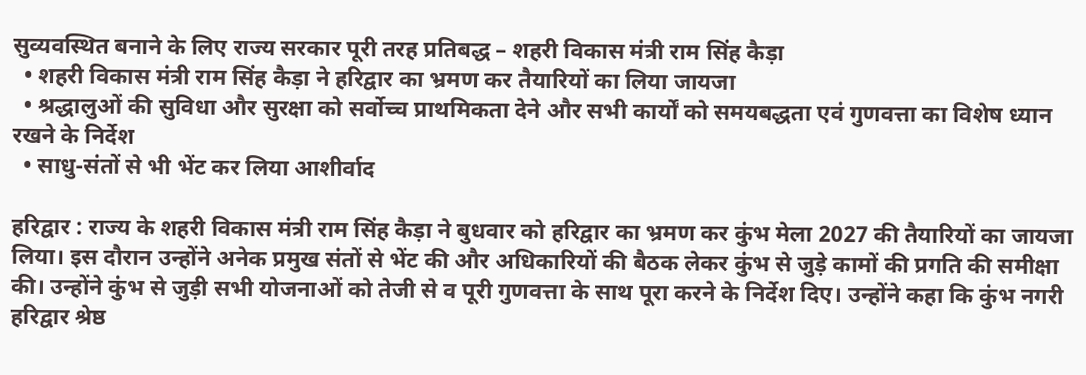सुव्यवस्थित बनाने के लिए राज्य सरकार पूरी तरह प्रतिबद्ध – शहरी विकास मंत्री राम सिंह कैड़ा
  • शहरी विकास मंत्री राम सिंह कैड़ा ने हरिद्वार का भ्रमण कर तैयारियों का लिया जायजा
  • श्रद्धालुओं की सुविधा और सुरक्षा को सर्वोच्च प्राथमिकता देने और सभी कार्यों को समयबद्धता एवं गुणवत्ता का विशेष ध्यान रखने के निर्देश
  • साधु-संतों से भी भेंट कर लिया आशीर्वाद

हरिद्वार : राज्य के शहरी विकास मंत्री राम सिंह कैड़ा ने बुधवार को हरिद्वार का भ्रमण कर कुंभ मेला 2027 की तैयारियों का जायजा लिया। इस दौरान उन्होंने अनेक प्रमुख संतों से भेंट की और अधिकारियों की बैठक लेकर कुंभ से जुड़े कामों की प्रगति की समीक्षा की। उन्होंने कुंभ से जुड़ी सभी योजनाओं को तेजी से व पूरी गुणवत्ता के साथ पूरा करने के निर्देश दिए। उन्होंने कहा कि कुंभ नगरी हरिद्वार श्रेष्ठ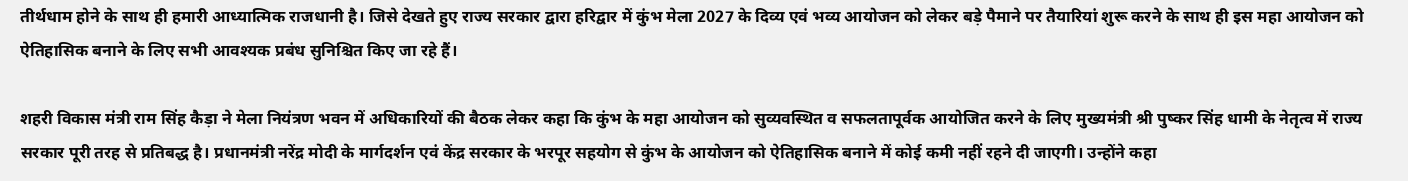तीर्थधाम होने के साथ ही हमारी आध्यात्मिक राजधानी है। जिसे देखते हुए राज्य सरकार द्वारा हरिद्वार में कुंभ मेला 2027 के दिव्य एवं भव्य आयोजन को लेकर बड़े पैमाने पर तैयारियां शुरू करने के साथ ही इस महा आयोजन को ऐतिहासिक बनाने के लिए सभी आवश्यक प्रबंध सुनिश्चित किए जा रहे हैं।

शहरी विकास मंत्री राम सिंह कैड़ा ने मेला नियंत्रण भवन में अधिकारियों की बैठक लेकर कहा कि कुंभ के महा आयोजन को सुव्यवस्थित व सफलतापूर्वक आयोजित करने के लिए मुख्यमंत्री श्री पुष्कर सिंह धामी के नेतृत्व में राज्य सरकार पूरी तरह से प्रतिबद्ध है। प्रधानमंत्री नरेंद्र मोदी के मार्गदर्शन एवं केंद्र सरकार के भरपूर सहयोग से कुंभ के आयोजन को ऐतिहासिक बनाने में कोई कमी नहीं रहने दी जाएगी। उन्होंने कहा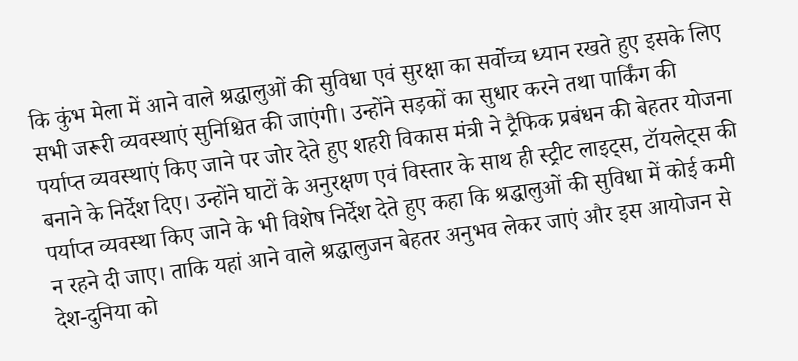कि कुंभ मेला में आने वाले श्रद्धालुओं की सुविधा एवं सुरक्षा का सर्वोच्च ध्यान रखते हुए इसके लिए सभी जरूरी व्यवस्थाएं सुनिश्चित की जाएंगी। उन्होंने सड़कों का सुधार करने तथा पार्किंग की पर्याप्त व्यवस्थाएं किए जाने पर जोर देते हुए शहरी विकास मंत्री ने ट्रैफिक प्रबंधन की बेहतर योजना बनाने के निर्देश दिए। उन्होंने घाटों के अनुरक्षण एवं विस्तार के साथ ही स्ट्रीट लाइट्स, टॉयलेट्स की पर्याप्त व्यवस्था किए जाने के भी विशेष निर्देश देते हुए कहा कि श्रद्धालुओं की सुविधा में कोई कमी न रहने दी जाए। ताकि यहां आने वाले श्रद्धालुजन बेहतर अनुभव लेकर जाएं और इस आयोजन से देश-दुनिया को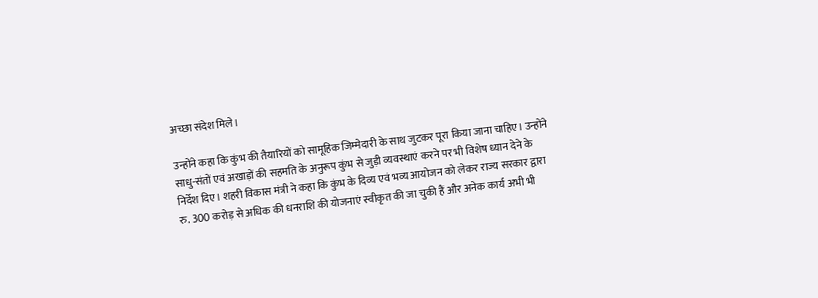अच्छा संदेश मिले।

उन्होंने कहा कि कुंभ की तैयारियों को सामूहिक जिम्मेदारी के साथ जुटकर पूरा किया जाना चाहिए। उन्होंने साधु-संतों एवं अखाड़ों की सहमति के अनुरूप कुंभ से जुड़ी व्यवस्थाएं करने पर भी विशेष ध्यान देने के निर्देश दिए। शहरी विकास मंत्री ने कहा कि कुंभ के दिव्य एवं भव्य आयोजन को लेकर राज्य सरकार द्वारा रु. 300 करोड़ से अधिक की धनराशि की योजनाएं स्वीकृत की जा चुकी हैं और अनेक कार्य अभी भी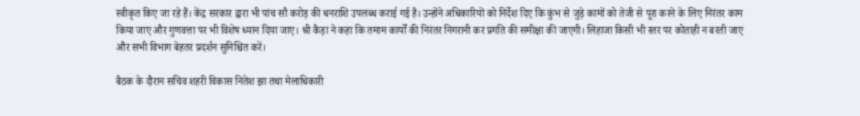स्वीकृत किए जा रहे हैं। केंद्र सरकार द्वारा भी पांच सौ करोड़ की धनराशि उपलब्ध कराई गई है। उन्होंने अधिकारियों को निर्देश दिए कि कुंभ से जुड़े कामों को तेजी से पूरा करने के लिए निरंतर काम किया जाए और गुणवत्ता पर भी विशेष ध्यान दिया जाए। श्री कैड़ा ने कहा कि तमाम कार्यों की निरंतर निगरानी कर प्रगति की समीक्षा की जाएगी। लिहाजा किसी भी स्तर पर कोताही न बरती जाए और सभी विभाग बेहतर प्रदर्शन सुनिश्चित करें।

बैठक के दौरान सचिव शहरी विकास नितेश झा तथा मेलाधिकारी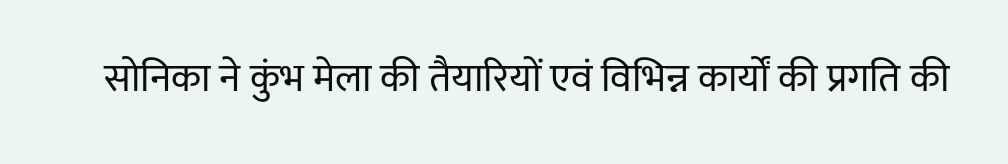सोनिका ने कुंभ मेला की तैयारियों एवं विभिन्न कार्यों की प्रगति की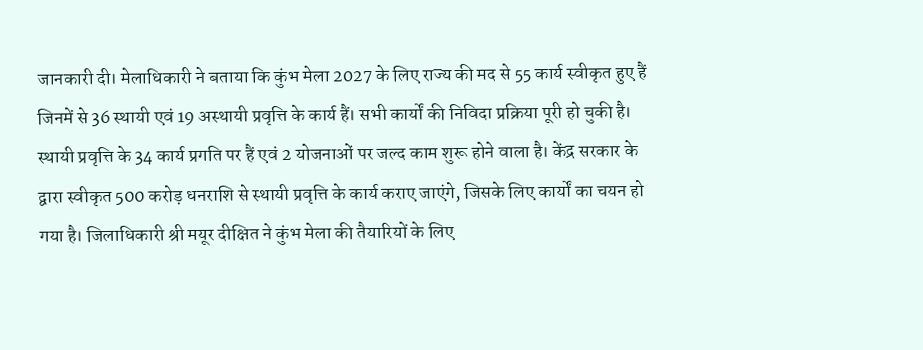जानकारी दी। मेलाधिकारी ने बताया कि कुंभ मेला 2027 के लिए राज्य की मद से 55 कार्य स्वीकृत हुए हैं जिनमें से 36 स्थायी एवं 19 अस्थायी प्रवृत्ति के कार्य हैं। सभी कार्यों की निविदा प्रक्रिया पूरी हो चुकी है। स्थायी प्रवृत्ति के 34 कार्य प्रगति पर हैं एवं 2 योजनाओं पर जल्द काम शुरू होने वाला है। केंद्र सरकार के द्वारा स्वीकृत 500 करोड़ धनराशि से स्थायी प्रवृत्ति के कार्य कराए जाएंगे, जिसके लिए कार्यों का चयन हो गया है। जिलाधिकारी श्री मयूर दीक्षित ने कुंभ मेला की तैयारियों के लिए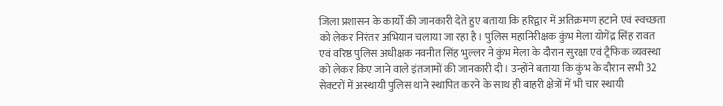जिला प्रशासन के कार्यों की जानकारी देते हुए बताया कि हरिद्वार में अतिक्रमण हटाने एवं स्वच्छता को लेकर निरंतर अभियान चलाया जा रहा है। पुलिस महानिरीक्षक कुंभ मेला योगेंद्र सिंह रावत एवं वरिष्ठ पुलिस अधीक्षक नवनीत सिंह भुल्लर ने कुंभ मेला के दौरान सुरक्षा एवं ट्रैफिक व्यवस्था को लेकर किए जाने वाले इंतजामों की जानकारी दी। उन्होंने बताया कि कुंभ के दौरान सभी 32 सेक्टरों में अस्थायी पुलिस थाने स्थापित करने के साथ ही बाहरी क्षेत्रों में भी चार स्थायी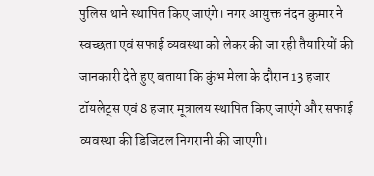पुलिस थाने स्थापित किए जाएंगे। नगर आयुक्त नंदन कुमार ने स्वच्छता एवं सफाई व्यवस्था को लेकर की जा रही तैयारियों की जानकारी देते हुए बताया कि कुंभ मेला के दौरान 13 हजार टॉयलेट्स एवं 8 हजार मूत्रालय स्थापित किए जाएंगे और सफाई व्यवस्था की डिजिटल निगरानी की जाएगी।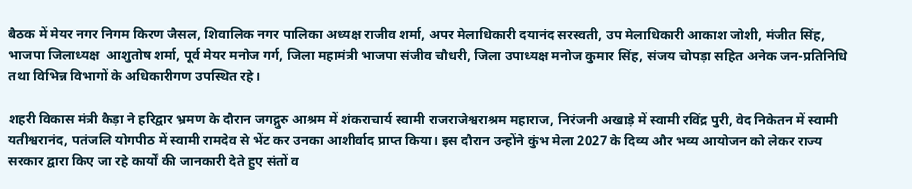बैठक में मेयर नगर निगम किरण जैसल, शिवालिक नगर पालिका अध्यक्ष राजीव शर्मा, अपर मेलाधिकारी दयानंद सरस्वती, उप मेलाधिकारी आकाश जोशी, मंजीत सिंह, भाजपा जिलाध्यक्ष  आशुतोष शर्मा, पूर्व मेयर मनोज गर्ग, जिला महामंत्री भाजपा संजीव चौधरी, जिला उपाध्यक्ष मनोज कुमार सिंह, संजय चोपड़ा सहित अनेक जन-प्रतिनिधि तथा विभिन्न विभागों के अधिकारीगण उपस्थित रहे।

शहरी विकास मंत्री कैड़ा ने हरिद्वार भ्रमण के दौरान जगद्गुरु आश्रम में शंकराचार्य स्वामी राजराजेश्वराश्रम महाराज, निरंजनी अखाड़े में स्वामी रविंद्र पुरी, वेद निकेतन में स्वामी यतीश्वरानंद, पतंजलि योगपीठ में स्वामी रामदेव से भेंट कर उनका आशीर्वाद प्राप्त किया। इस दौरान उन्होंने कुंभ मेला 2027 के दिव्य और भव्य आयोजन को लेकर राज्य सरकार द्वारा किए जा रहे कार्यों की जानकारी देते हुए संतों व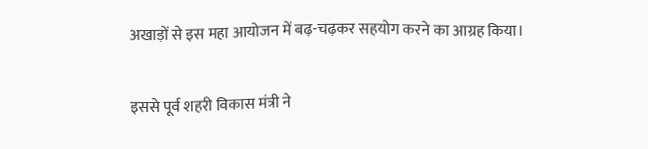अखाड़ों से इस महा आयोजन में बढ़-चढ़कर सहयोग करने का आग्रह किया।

इससे पूर्व शहरी विकास मंत्री ने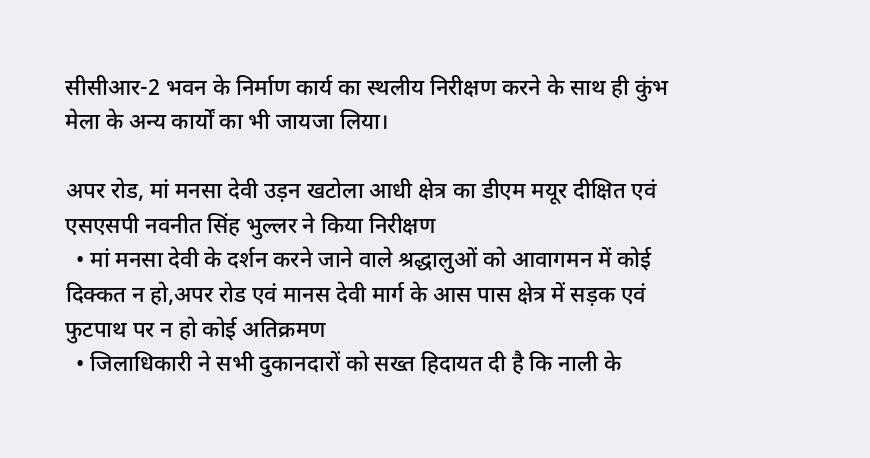सीसीआर-2 भवन के निर्माण कार्य का स्थलीय निरीक्षण करने के साथ ही कुंभ मेला के अन्य कार्यों का भी जायजा लिया।

अपर रोड, मां मनसा देवी उड़न खटोला आधी क्षेत्र का डीएम मयूर दीक्षित एवं एसएसपी नवनीत सिंह भुल्लर ने किया निरीक्षण
  • मां मनसा देवी के दर्शन करने जाने वाले श्रद्धालुओं को आवागमन में कोई दिक्कत न हो,अपर रोड एवं मानस देवी मार्ग के आस पास क्षेत्र में सड़क एवं फुटपाथ पर न हो कोई अतिक्रमण
  • जिलाधिकारी ने सभी दुकानदारों को सख्त हिदायत दी है कि नाली के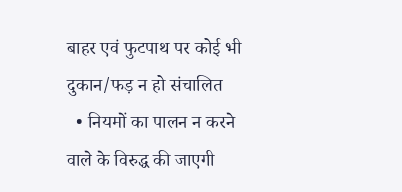बाहर एवं फुटपाथ पर कोई भी दुकान/फड़ न हो संचालित
  • नियमों का पालन न करने वाले के विरुद्ध की जाएगी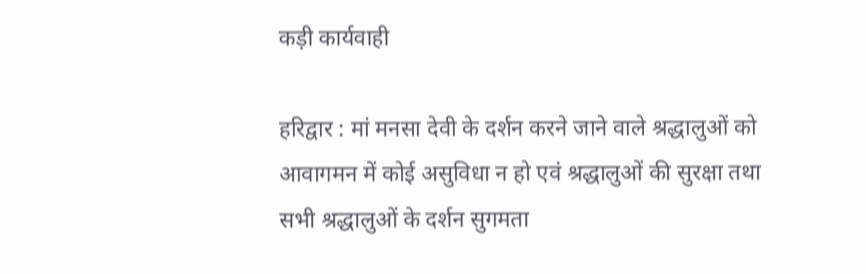कड़ी कार्यवाही

हरिद्वार : मां मनसा देवी के दर्शन करने जाने वाले श्रद्धालुओं को आवागमन में कोई असुविधा न हो एवं श्रद्धालुओं की सुरक्षा तथा सभी श्रद्धालुओं के दर्शन सुगमता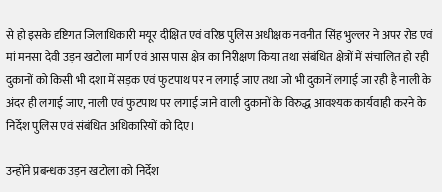से हो इसके दृष्टिगत जिलाधिकारी मयूर दीक्षित एवं वरिष्ठ पुलिस अधीक्षक नवनीत सिंह भुल्लर ने अपर रोड एवं मां मनसा देवी उड़न खटोला मार्ग एवं आस पास क्षेत्र का निरीक्षण किया तथा संबंधित क्षेत्रों में संचालित हो रही दुकानों को किसी भी दशा में सड़क एवं फुटपाथ पर न लगाई जाए तथा जो भी दुकानें लगाई जा रही है नाली के अंदर ही लगाई जाए, नाली एवं फुटपाथ पर लगाई जाने वाली दुकानों के विरुद्ध आवश्यक कार्यवाही करने के निर्देश पुलिस एवं संबंधित अधिकारियों को दिए।

उन्होंने प्रबन्धक उड़न खटोला को निर्देश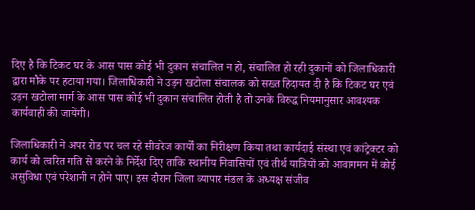दिए है कि टिकट घर के आस पास कोई भी दुकान संचालित न हो, संचालित हो रही दुकानों को जिलाधिकारी द्वारा मौके पर हटाया गया। जिलाधिकारी ने उड़न खटोला संचालक को सख्त हिदायत दी है कि टिकट घर एवं उड़न खटोला मार्ग के आस पास कोई भी दुकान संचालित होती है तो उनके विरुद्ध नियमानुसार आवश्यक कार्यवाही की जायेंगी।

जिलाधिकारी ने अपर रोड पर चल रहे सीवरेज कार्यों का निरीक्षण किया तथा कार्यदाई संस्था एवं कांट्रेक्टर को कार्य को त्वरित गति से करने के निर्देश दिए ताकि स्थानीय निवासियों एवं तीर्थ यात्रियों को आवागमन में कोई असुविधा एवं परेशानी न होने पाए। इस दौरान जिला व्यापार मंडल के अध्यक्ष संजीव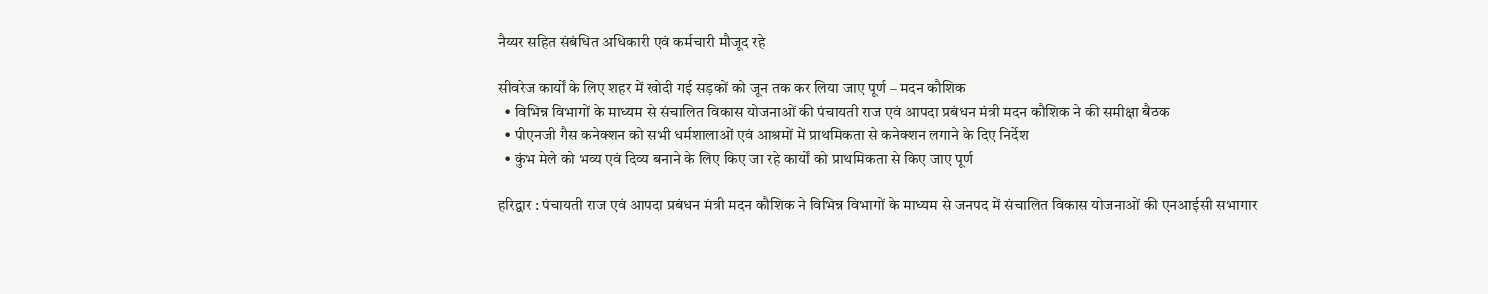नैय्यर सहित संबंधित अधिकारी एवं कर्मचारी मौजूद रहे

सीवरेज कार्यों के लिए शहर में खोदी गई सड़कों को जून तक कर लिया जाए पूर्ण – मदन कौशिक
  • विभिन्न विभागों के माध्यम से संचालित विकास योजनाओं की पंचायती राज एवं आपदा प्रबंधन मंत्री मदन कौशिक ने की समीक्षा बैठक
  • पीएनजी गैस कनेक्शन को सभी धर्मशालाओं एवं आश्रमों में प्राथमिकता से कनेक्शन लगाने के दिए निर्देश
  • कुंभ मेले को भव्य एवं दिव्य बनाने के लिए किए जा रहे कार्यों को प्राथमिकता से किए जाए पूर्ण

हरिद्वार : पंचायती राज एवं आपदा प्रबंधन मंत्री मदन कौशिक ने विभिन्न विभागों के माध्यम से जनपद में संचालित विकास योजनाओं की एनआईसी सभागार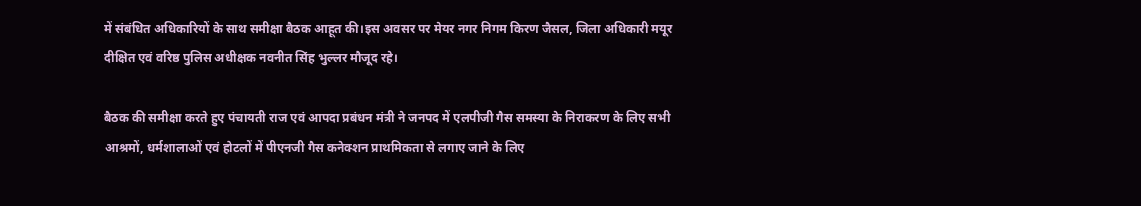में संबंधित अधिकारियों के साथ समीक्षा बैठक आहूत की।इस अवसर पर मेयर नगर निगम किरण जैसल, जिला अधिकारी मयूर दीक्षित एवं वरिष्ठ पुलिस अधीक्षक नवनीत सिंह भुल्लर मौजूद रहे।

बैठक की समीक्षा करते हुए पंचायती राज एवं आपदा प्रबंधन मंत्री ने जनपद में एलपीजी गैस समस्या के निराकरण के लिए सभी आश्रमों, धर्मशालाओं एवं होटलों में पीएनजी गैस कनेक्शन प्राथमिकता से लगाए जाने के लिए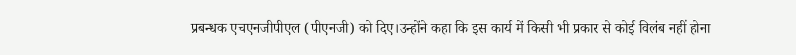प्रबन्धक एचएनजीपीएल (पीएनजी) को दिए।उन्होंने कहा कि इस कार्य में किसी भी प्रकार से कोई विलंब नहीं होना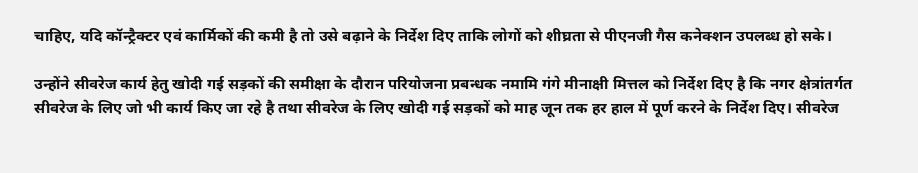चाहिए, यदि कॉन्ट्रैक्टर एवं कार्मिकों की कमी है तो उसे बढ़ाने के निर्देश दिए ताकि लोगों को शीघ्रता से पीएनजी गैस कनेक्शन उपलब्ध हो सके।

उन्होंने सीवरेज कार्य हेतु खोदी गई सड़कों की समीक्षा के दौरान परियोजना प्रबन्धक नमामि गंगे मीनाक्षी मित्तल को निर्देश दिए है कि नगर क्षेत्रांतर्गत सीवरेज के लिए जो भी कार्य किए जा रहे है तथा सीवरेज के लिए खोदी गई सड़कों को माह जून तक हर हाल में पूर्ण करने के निर्देश दिए। सीवरेज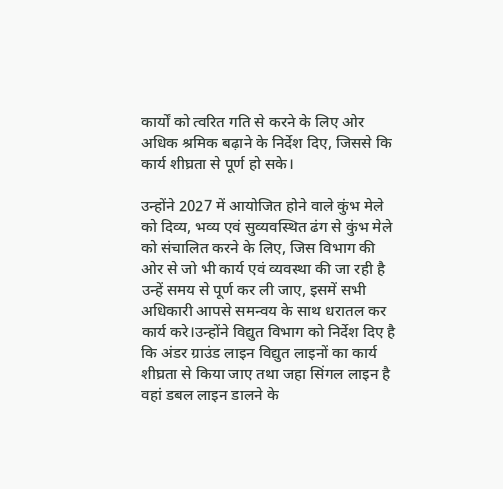कार्यों को त्वरित गति से करने के लिए ओर अधिक श्रमिक बढ़ाने के निर्देश दिए, जिससे कि कार्य शीघ्रता से पूर्ण हो सके।

उन्होंने 2027 में आयोजित होने वाले कुंभ मेले को दिव्य, भव्य एवं सुव्यवस्थित ढंग से कुंभ मेले को संचालित करने के लिए, जिस विभाग की ओर से जो भी कार्य एवं व्यवस्था की जा रही है उन्हें समय से पूर्ण कर ली जाए, इसमें सभी अधिकारी आपसे समन्वय के साथ धरातल कर कार्य करे।उन्होंने विद्युत विभाग को निर्देश दिए है कि अंडर ग्राउंड लाइन विद्युत लाइनों का कार्य शीघ्रता से किया जाए तथा जहा सिंगल लाइन है वहां डबल लाइन डालने के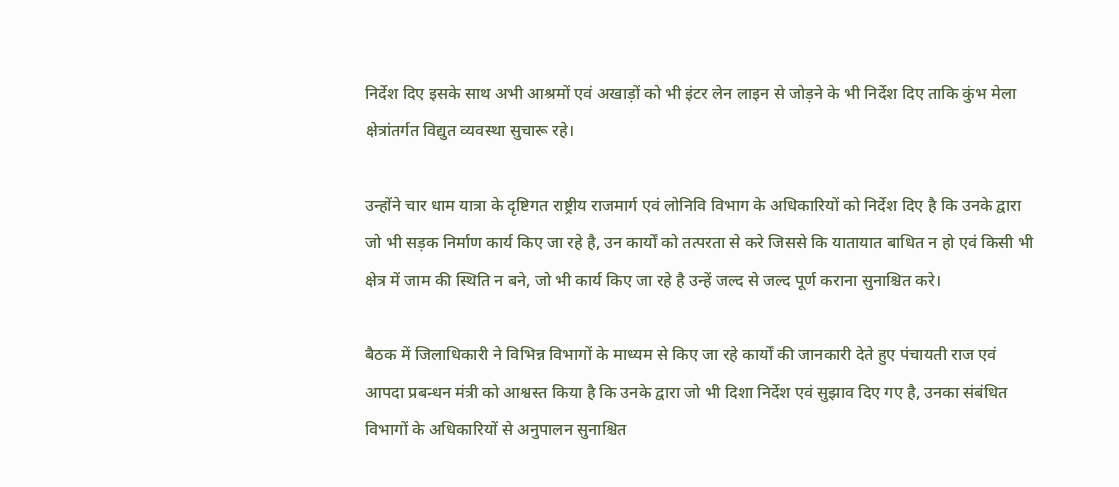निर्देश दिए इसके साथ अभी आश्रमों एवं अखाड़ों को भी इंटर लेन लाइन से जोड़ने के भी निर्देश दिए ताकि कुंभ मेला क्षेत्रांतर्गत विद्युत व्यवस्था सुचारू रहे।

उन्होंने चार धाम यात्रा के दृष्टिगत राष्ट्रीय राजमार्ग एवं लोनिवि विभाग के अधिकारियों को निर्देश दिए है कि उनके द्वारा जो भी सड़क निर्माण कार्य किए जा रहे है, उन कार्यों को तत्परता से करे जिससे कि यातायात बाधित न हो एवं किसी भी क्षेत्र में जाम की स्थिति न बने, जो भी कार्य किए जा रहे है उन्हें जल्द से जल्द पूर्ण कराना सुनाश्चित करे।

बैठक में जिलाधिकारी ने विभिन्न विभागों के माध्यम से किए जा रहे कार्यों की जानकारी देते हुए पंचायती राज एवं आपदा प्रबन्धन मंत्री को आश्वस्त किया है कि उनके द्वारा जो भी दिशा निर्देश एवं सुझाव दिए गए है, उनका संबंधित विभागों के अधिकारियों से अनुपालन सुनाश्चित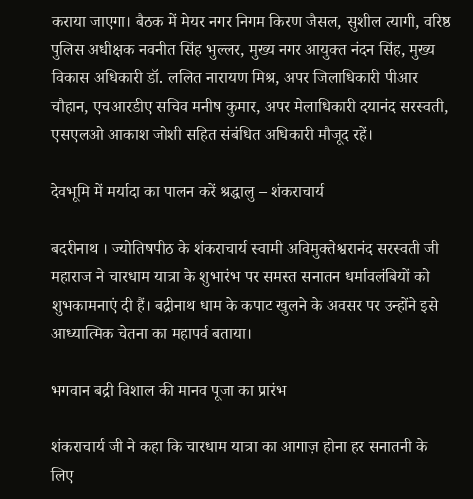कराया जाएगा। बैठक में मेयर नगर निगम किरण जैसल, सुशील त्यागी, वरिष्ठ पुलिस अधीक्षक नवनीत सिंह भुल्लर, मुख्य नगर आयुक्त नंदन सिंह, मुख्य विकास अधिकारी डॉ. ललित नारायण मिश्र, अपर जिलाधिकारी पीआर चौहान, एचआरडीए सचिव मनीष कुमार, अपर मेलाधिकारी दयानंद सरस्वती, एसएलओ आकाश जोशी सहित संबंधित अधिकारी मौजूद रहें।

देवभूमि में मर्यादा का पालन करें श्रद्धालु – शंकराचार्य

बदरीनाथ । ज्योतिषपीठ के शंकराचार्य स्वामी अविमुक्तेश्वरानंद सरस्वती जी महाराज ने चारधाम यात्रा के शुभारंभ पर समस्त सनातन धर्मावलंबियों को शुभकामनाएं दी हैं। बद्रीनाथ धाम के कपाट खुलने के अवसर पर उन्होंने इसे आध्यात्मिक चेतना का महापर्व बताया।

भगवान बद्री विशाल की मानव पूजा का प्रारंभ

शंकराचार्य जी ने कहा कि चारधाम यात्रा का आगाज़ होना हर सनातनी के लिए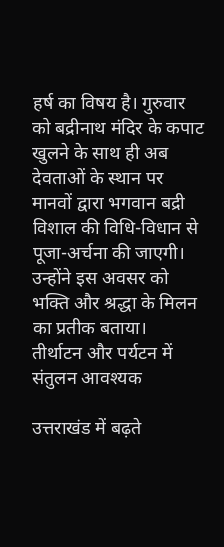हर्ष का विषय है। गुरुवार को बद्रीनाथ मंदिर के कपाट खुलने के साथ ही अब देवताओं के स्थान पर मानवों द्वारा भगवान बद्री विशाल की विधि-विधान से पूजा-अर्चना की जाएगी। उन्होंने इस अवसर को भक्ति और श्रद्धा के मिलन का प्रतीक बताया।
तीर्थाटन और पर्यटन में संतुलन आवश्यक

उत्तराखंड में बढ़ते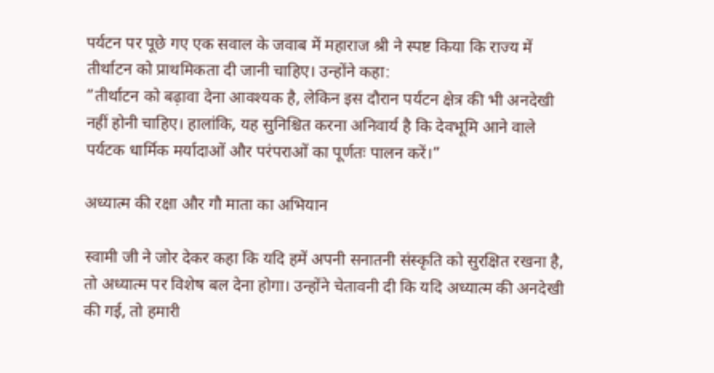पर्यटन पर पूछे गए एक सवाल के जवाब में महाराज श्री ने स्पष्ट किया कि राज्य में तीर्थाटन को प्राथमिकता दी जानी चाहिए। उन्होंने कहा:
”तीर्थाटन को बढ़ावा देना आवश्यक है, लेकिन इस दौरान पर्यटन क्षेत्र की भी अनदेखी नहीं होनी चाहिए। हालांकि, यह सुनिश्चित करना अनिवार्य है कि देवभूमि आने वाले पर्यटक धार्मिक मर्यादाओं और परंपराओं का पूर्णतः पालन करें।”

अध्यात्म की रक्षा और गौ माता का अभियान

स्वामी जी ने जोर देकर कहा कि यदि हमें अपनी सनातनी संस्कृति को सुरक्षित रखना है, तो अध्यात्म पर विशेष बल देना होगा। उन्होंने चेतावनी दी कि यदि अध्यात्म की अनदेखी की गई, तो हमारी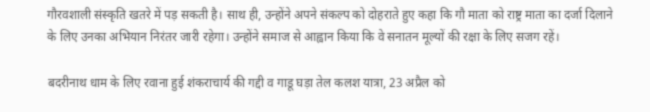गौरवशाली संस्कृति खतरे में पड़ सकती है। साथ ही, उन्होंने अपने संकल्प को दोहराते हुए कहा कि गौ माता को राष्ट्र माता का दर्जा दिलाने के लिए उनका अभियान निरंतर जारी रहेगा। उन्होंने समाज से आह्वान किया कि वे सनातन मूल्यों की रक्षा के लिए सजग रहें।

बदरीनाथ धाम के लिए रवाना हुई शंकराचार्य की गद्दी व गाडू घड़ा तेल कलश यात्रा, 23 अप्रैल को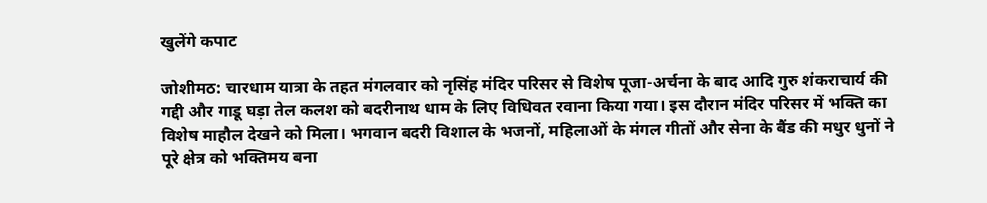खुलेंगे कपाट

जोशीमठ: चारधाम यात्रा के तहत मंगलवार को नृसिंह मंदिर परिसर से विशेष पूजा-अर्चना के बाद आदि गुरु शंकराचार्य की गद्दी और गाडू घड़ा तेल कलश को बदरीनाथ धाम के लिए विधिवत रवाना किया गया। इस दौरान मंदिर परिसर में भक्ति का विशेष माहौल देखने को मिला। भगवान बदरी विशाल के भजनों, महिलाओं के मंगल गीतों और सेना के बैंड की मधुर धुनों ने पूरे क्षेत्र को भक्तिमय बना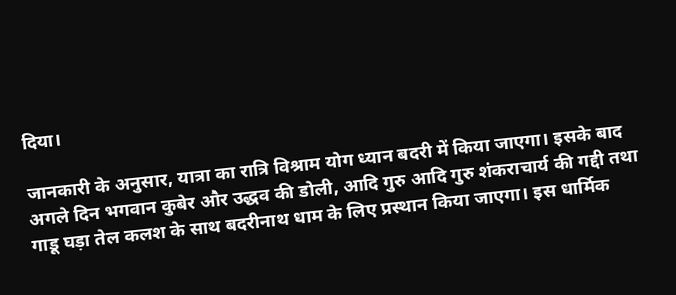दिया।

जानकारी के अनुसार, यात्रा का रात्रि विश्राम योग ध्यान बदरी में किया जाएगा। इसके बाद अगले दिन भगवान कुबेर और उद्धव की डोली, आदि गुरु आदि गुरु शंकराचार्य की गद्दी तथा गाडू घड़ा तेल कलश के साथ बदरीनाथ धाम के लिए प्रस्थान किया जाएगा। इस धार्मिक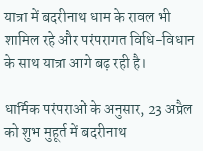यात्रा में बदरीनाथ धाम के रावल भी शामिल रहे और परंपरागत विधि-विधान के साथ यात्रा आगे बढ़ रही है।

धार्मिक परंपराओं के अनुसार, 23 अप्रैल को शुभ मुहूर्त में बदरीनाथ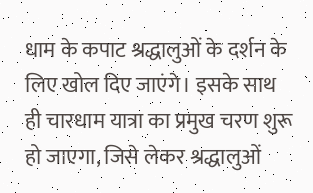धाम के कपाट श्रद्धालुओं के दर्शन के लिए खोल दिए जाएंगे। इसके साथ ही चारधाम यात्रा का प्रमुख चरण शुरू हो जाएगा, जिसे लेकर श्रद्धालुओं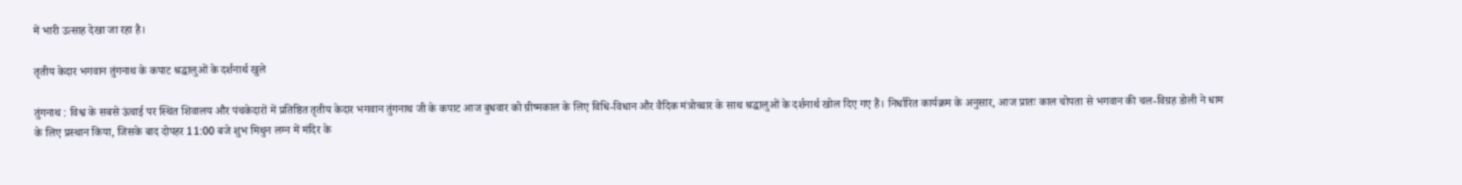में भारी उत्साह देखा जा रहा है।

तृतीय केदार भगवान तुंगनाथ के कपाट श्रद्धालुओं के दर्शनार्थ खुले

तुंगनाथ : विश्व के सबसे ऊंचाई पर स्थित शिवालय और पंचकेदारों में प्रतिष्ठित तृतीय केदार भगवान तुंगनाथ जी के कपाट आज बुधवार को ग्रीष्मकाल के लिए विधि-विधान और वैदिक मंत्रोच्चार के साथ श्रद्धालुओं के दर्शनार्थ खोल दिए गए हैं। निर्धारित कार्यक्रम के अनुसार, आज प्रातः काल चोपता से भगवान की चल-विग्रह डोली ने धाम के लिए प्रस्थान किया, जिसके बाद दोपहर 11:00 बजे शुभ मिथुन लग्न में मंदिर के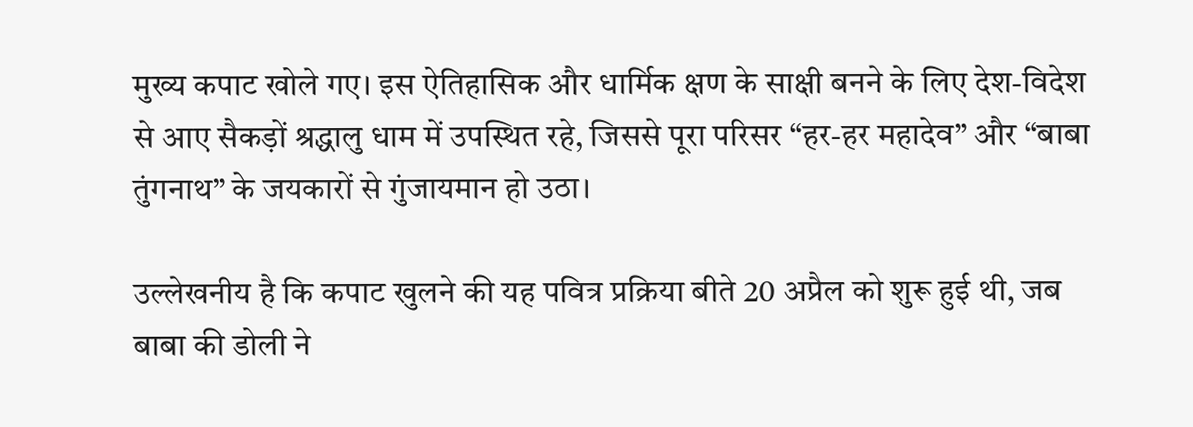मुख्य कपाट खोले गए। इस ऐतिहासिक और धार्मिक क्षण के साक्षी बनने के लिए देश-विदेश से आए सैकड़ों श्रद्धालु धाम में उपस्थित रहे, जिससे पूरा परिसर “हर-हर महादेव” और “बाबा तुंगनाथ” के जयकारों से गुंजायमान हो उठा।

उल्लेखनीय है कि कपाट खुलने की यह पवित्र प्रक्रिया बीते 20 अप्रैल को शुरू हुई थी, जब बाबा की डोली ने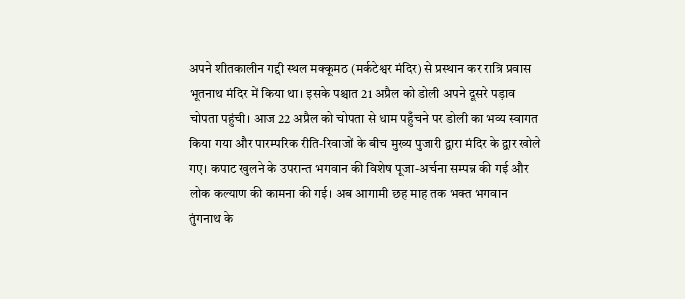अपने शीतकालीन गद्दी स्थल मक्कूमठ (मर्कटेश्वर मंदिर) से प्रस्थान कर रात्रि प्रवास भूतनाथ मंदिर में किया था। इसके पश्चात 21 अप्रैल को डोली अपने दूसरे पड़ाव चोपता पहुंची। आज 22 अप्रैल को चोपता से धाम पहुँचने पर डोली का भव्य स्वागत किया गया और पारम्परिक रीति-रिवाजों के बीच मुख्य पुजारी द्वारा मंदिर के द्वार खोले गए। कपाट खुलने के उपरान्त भगवान की विशेष पूजा-अर्चना सम्पन्न की गई और लोक कल्याण की कामना की गई। अब आगामी छह माह तक भक्त भगवान तुंगनाथ के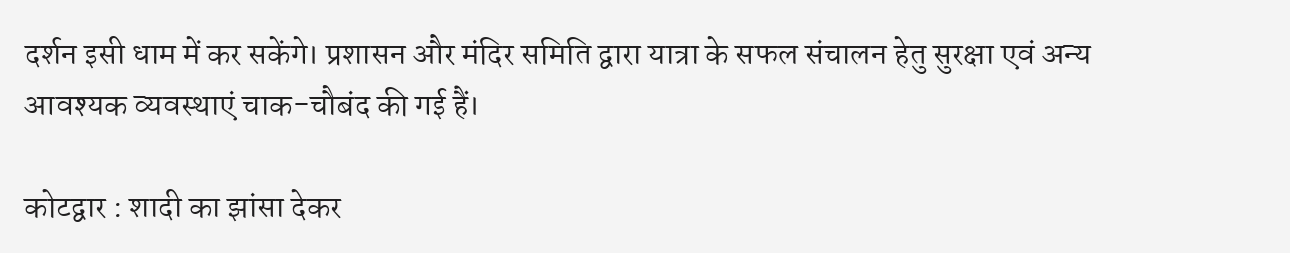दर्शन इसी धाम में कर सकेंगे। प्रशासन और मंदिर समिति द्वारा यात्रा के सफल संचालन हेतु सुरक्षा एवं अन्य आवश्यक व्यवस्थाएं चाक-चौबंद की गई हैं।

कोटद्वार : शादी का झांसा देकर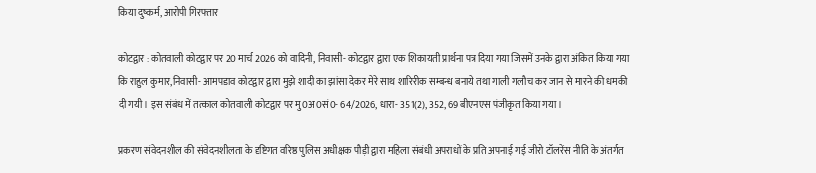किया दुष्कर्म, आरोपी गिरफ्तार

कोटद्वार : कोतवाली कोटद्वार पर 20 मार्च 2026 को वादिनी, निवासी- कोटद्वार द्वारा एक शिकायती प्रार्थना पत्र दिया गया जिसमें उनके द्वारा अंकित किया गया कि राहुल कुमार,निवासी- आमपडाव कोटद्वार द्वारा मुझे शादी का झांसा देकर मेरे साथ शारिरीक सम्बन्ध बनाये तथा गाली गलौच कर जान से मारने की धमकी दी गयी। इस संबंध में तत्काल कोतवाली कोटद्वार पर मु0अ0सं0- 64/2026, धारा- 351(2), 352, 69 बीएनएस पंजीकृत किया गया।

प्रकरण संवेदनशील की संवेदनशीलता के दृष्टिगत वरिष्ठ पुलिस अधीक्षक पौड़ी द्वारा महिला संबंधी अपराधों के प्रति अपनाई गई जीरो टॉलरेंस नीति के अंतर्गत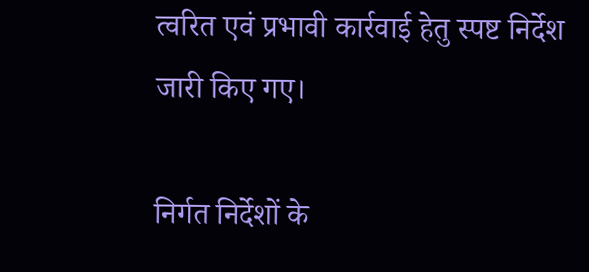त्वरित एवं प्रभावी कार्रवाई हेतु स्पष्ट निर्देश जारी किए गए।

निर्गत निर्देशों के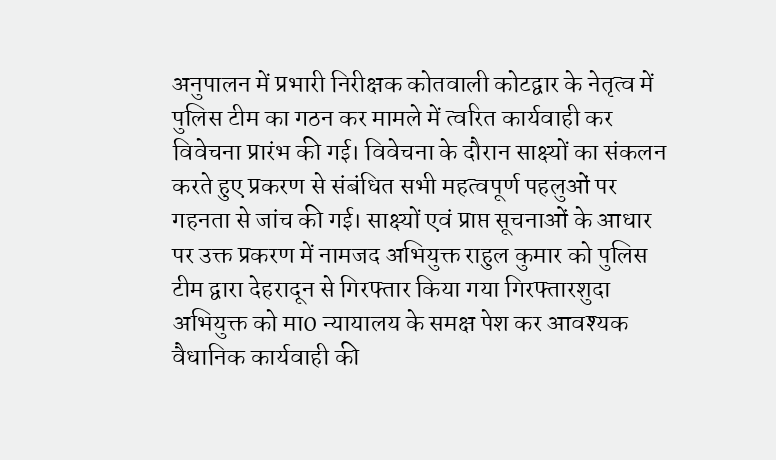अनुपालन में प्रभारी निरीक्षक कोतवाली कोटद्वार के नेतृत्व में पुलिस टीम का गठन कर मामले में त्वरित कार्यवाही कर विवेचना प्रारंभ की गई। विवेचना के दौरान साक्ष्यों का संकलन करते हुए प्रकरण से संबंधित सभी महत्वपूर्ण पहलुओं पर गहनता से जांच की गई। साक्ष्यों एवं प्राप्त सूचनाओं के आधार पर उक्त प्रकरण में नामजद अभियुक्त राहुल कुमार को पुलिस टीम द्वारा देहरादून से गिरफ्तार किया गया गिरफ्तारशुदा अभियुक्त को मा0 न्यायालय के समक्ष पेश कर आवश्यक वैधानिक कार्यवाही की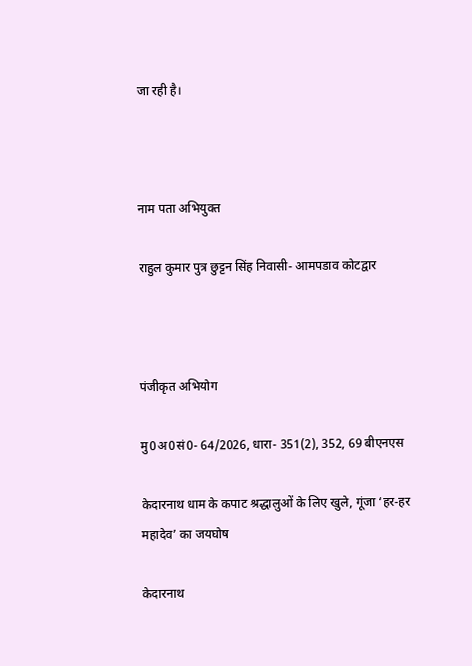जा रही है।



नाम पता अभियुक्त

राहुल कुमार पुत्र छुट्टन सिंह निवासी- आमपडाव कोटद्वार



पंजीकृत अभियोग

मु0अ0सं0- 64/2026, धारा- 351(2), 352, 69 बीएनएस

केदारनाथ धाम के कपाट श्रद्धालुओं के लिए खुले, गूंजा ‘हर-हर महादेव’ का जयघोष

केदारनाथ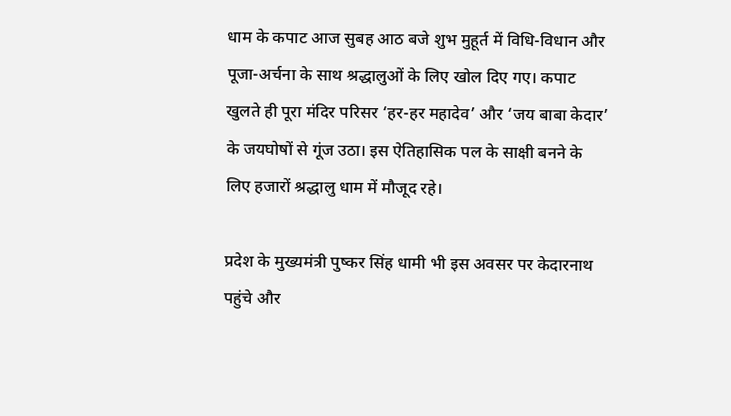धाम के कपाट आज सुबह आठ बजे शुभ मुहूर्त में विधि-विधान और पूजा-अर्चना के साथ श्रद्धालुओं के लिए खोल दिए गए। कपाट खुलते ही पूरा मंदिर परिसर ‘हर-हर महादेव’ और ‘जय बाबा केदार’ के जयघोषों से गूंज उठा। इस ऐतिहासिक पल के साक्षी बनने के लिए हजारों श्रद्धालु धाम में मौजूद रहे।

प्रदेश के मुख्यमंत्री पुष्कर सिंह धामी भी इस अवसर पर केदारनाथ पहुंचे और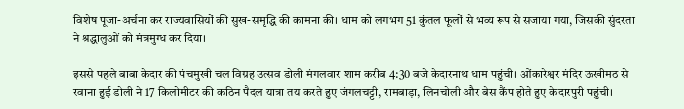विशेष पूजा-अर्चना कर राज्यवासियों की सुख-समृद्धि की कामना की। धाम को लगभग 51 कुंतल फूलों से भव्य रूप से सजाया गया, जिसकी सुंदरता ने श्रद्धालुओं को मंत्रमुग्ध कर दिया।

इससे पहले बाबा केदार की पंचमुखी चल विग्रह उत्सव डोली मंगलवार शाम करीब 4:30 बजे केदारनाथ धाम पहुंची। ओंकारेश्वर मंदिर ऊखीमठ से रवाना हुई डोली ने 17 किलोमीटर की कठिन पैदल यात्रा तय करते हुए जंगलचट्टी, रामबाड़ा, लिनचोली और बेस कैंप होते हुए केदारपुरी पहुंची।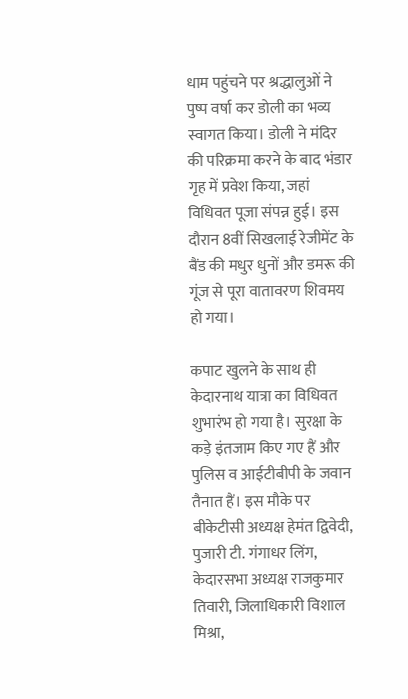धाम पहुंचने पर श्रद्धालुओं ने पुष्प वर्षा कर डोली का भव्य स्वागत किया। डोली ने मंदिर की परिक्रमा करने के बाद भंडार गृह में प्रवेश किया, जहां विधिवत पूजा संपन्न हुई। इस दौरान 8वीं सिखलाई रेजीमेंट के बैंड की मधुर धुनों और डमरू की गूंज से पूरा वातावरण शिवमय हो गया।

कपाट खुलने के साथ ही केदारनाथ यात्रा का विधिवत शुभारंभ हो गया है। सुरक्षा के कड़े इंतजाम किए गए हैं और पुलिस व आईटीबीपी के जवान तैनात हैं। इस मौके पर बीकेटीसी अध्यक्ष हेमंत द्विवेदी, पुजारी टी. गंगाधर लिंग, केदारसभा अध्यक्ष राजकुमार तिवारी, जिलाधिकारी विशाल मिश्रा,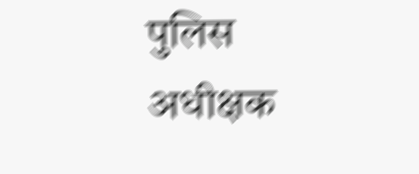पुलिस अधीक्षक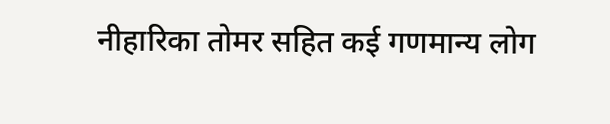नीहारिका तोमर सहित कई गणमान्य लोग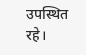उपस्थित रहे।